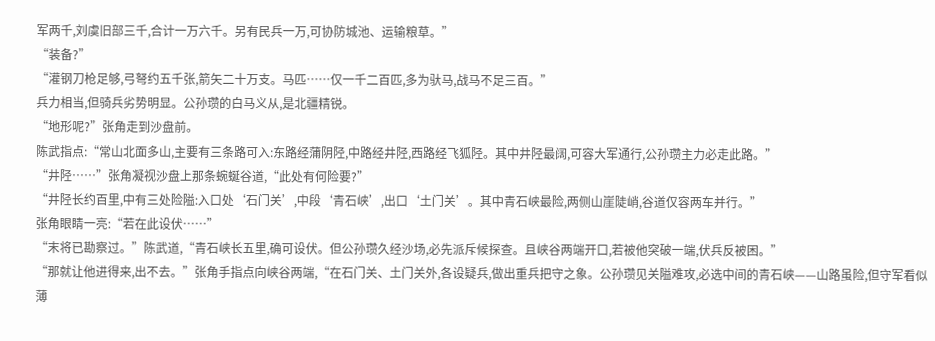军两千,刘虞旧部三千,合计一万六千。另有民兵一万,可协防城池、运输粮草。”
“装备?”
“灌钢刀枪足够,弓弩约五千张,箭矢二十万支。马匹……仅一千二百匹,多为驮马,战马不足三百。”
兵力相当,但骑兵劣势明显。公孙瓒的白马义从,是北疆精锐。
“地形呢?”张角走到沙盘前。
陈武指点:“常山北面多山,主要有三条路可入:东路经蒲阴陉,中路经井陉,西路经飞狐陉。其中井陉最阔,可容大军通行,公孙瓒主力必走此路。”
“井陉……”张角凝视沙盘上那条蜿蜒谷道,“此处有何险要?”
“井陉长约百里,中有三处险隘:入口处‘石门关’,中段‘青石峡’,出口‘土门关’。其中青石峡最险,两侧山崖陡峭,谷道仅容两车并行。”
张角眼睛一亮:“若在此设伏……”
“末将已勘察过。”陈武道,“青石峡长五里,确可设伏。但公孙瓒久经沙场,必先派斥候探查。且峡谷两端开口,若被他突破一端,伏兵反被困。”
“那就让他进得来,出不去。”张角手指点向峡谷两端,“在石门关、土门关外,各设疑兵,做出重兵把守之象。公孙瓒见关隘难攻,必选中间的青石峡——山路虽险,但守军看似薄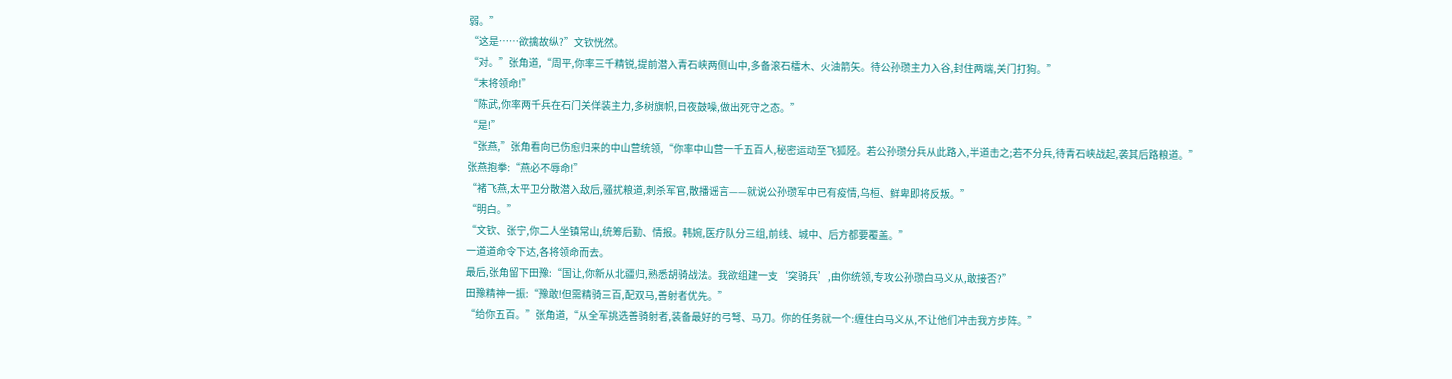弱。”
“这是……欲擒故纵?”文钦恍然。
“对。”张角道,“周平,你率三千精锐,提前潜入青石峡两侧山中,多备滚石檑木、火油箭矢。待公孙瓒主力入谷,封住两端,关门打狗。”
“末将领命!”
“陈武,你率两千兵在石门关佯装主力,多树旗帜,日夜鼓噪,做出死守之态。”
“是!”
“张燕,”张角看向已伤愈归来的中山营统领,“你率中山营一千五百人,秘密运动至飞狐陉。若公孙瓒分兵从此路入,半道击之;若不分兵,待青石峡战起,袭其后路粮道。”
张燕抱拳:“燕必不辱命!”
“褚飞燕,太平卫分散潜入敌后,骚扰粮道,刺杀军官,散播谣言——就说公孙瓒军中已有疫情,乌桓、鲜卑即将反叛。”
“明白。”
“文钦、张宁,你二人坐镇常山,统筹后勤、情报。韩婉,医疗队分三组,前线、城中、后方都要覆盖。”
一道道命令下达,各将领命而去。
最后,张角留下田豫:“国让,你新从北疆归,熟悉胡骑战法。我欲组建一支‘突骑兵’,由你统领,专攻公孙瓒白马义从,敢接否?”
田豫精神一振:“豫敢!但需精骑三百,配双马,善射者优先。”
“给你五百。”张角道,“从全军挑选善骑射者,装备最好的弓弩、马刀。你的任务就一个:缠住白马义从,不让他们冲击我方步阵。”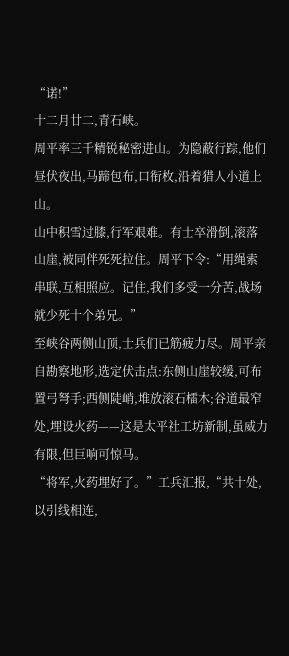“诺!”
十二月廿二,青石峡。
周平率三千精锐秘密进山。为隐蔽行踪,他们昼伏夜出,马蹄包布,口衔枚,沿着猎人小道上山。
山中积雪过膝,行军艰难。有士卒滑倒,滚落山崖,被同伴死死拉住。周平下令:“用绳索串联,互相照应。记住,我们多受一分苦,战场就少死十个弟兄。”
至峡谷两侧山顶,士兵们已筋疲力尽。周平亲自勘察地形,选定伏击点:东侧山崖较缓,可布置弓弩手;西侧陡峭,堆放滚石檑木;谷道最窄处,埋设火药——这是太平社工坊新制,虽威力有限,但巨响可惊马。
“将军,火药埋好了。”工兵汇报,“共十处,以引线相连,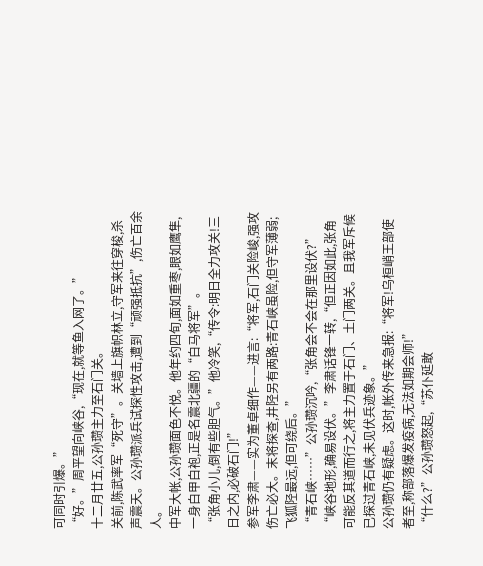可同时引爆。”
“好。”周平望向峡谷,“现在,就等鱼入网了。”
十二月廿五,公孙瓒主力至石门关。
关前,陈武率军“死守”。关墙上旗帜林立,守军来往穿梭,杀声震天。公孙瓒派兵试探性攻击,遭到“顽强抵抗”,伤亡百余人。
中军大帐,公孙瓒面色不悦。他年约四旬,面如重枣,眼如鹰隼,一身白甲白袍,正是名震北疆的“白马将军”。
“张角小儿,倒有些胆气。”他冷笑,“传令:明日全力攻关!三日之内,必破石门!”
参军李肃——实为董卓细作——进言:“将军,石门关险峻,强攻伤亡必大。末将探查,井陉另有两路:青石峡虽险,但守军薄弱;飞狐陉最远,但可绕后。”
“青石峡……”公孙瓒沉吟,“张角会不会在那里设伏?”
“峡谷地形,确易设伏。”李肃话锋一转,“但正因如此,张角可能反其道而行之,将主力置于石门、土门两关。且我军斥候已探过青石峡,未见伏兵迹象。”
公孙瓒仍有疑虑。这时,帐外传来急报:“将军!乌桓峭王部使者至,称部落爆发疫病,无法如期会师!”
“什么?”公孙瓒怒起,“苏仆延敢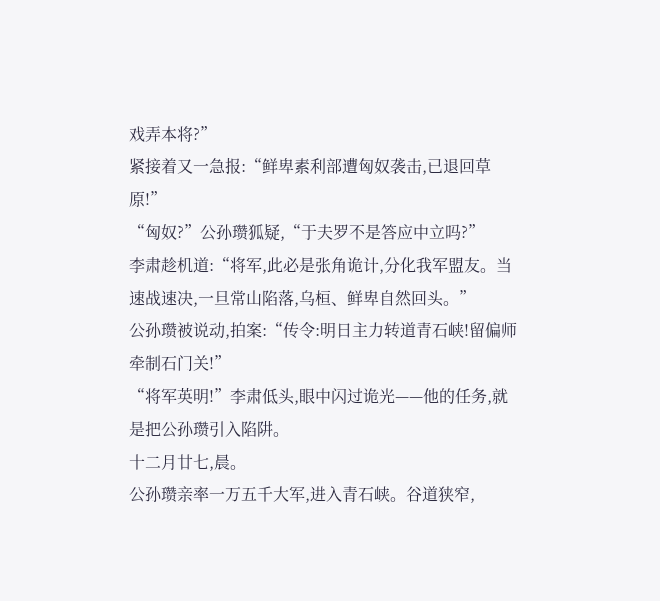戏弄本将?”
紧接着又一急报:“鲜卑素利部遭匈奴袭击,已退回草原!”
“匈奴?”公孙瓒狐疑,“于夫罗不是答应中立吗?”
李肃趁机道:“将军,此必是张角诡计,分化我军盟友。当速战速决,一旦常山陷落,乌桓、鲜卑自然回头。”
公孙瓒被说动,拍案:“传令:明日主力转道青石峡!留偏师牵制石门关!”
“将军英明!”李肃低头,眼中闪过诡光——他的任务,就是把公孙瓒引入陷阱。
十二月廿七,晨。
公孙瓒亲率一万五千大军,进入青石峡。谷道狭窄,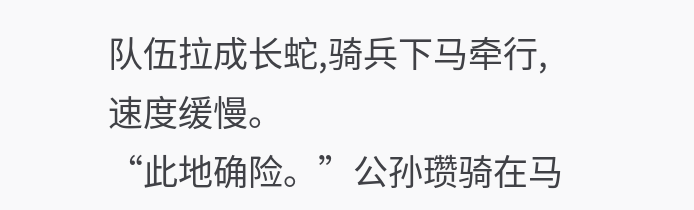队伍拉成长蛇,骑兵下马牵行,速度缓慢。
“此地确险。”公孙瓒骑在马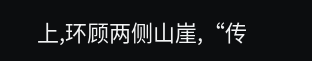上,环顾两侧山崖,“传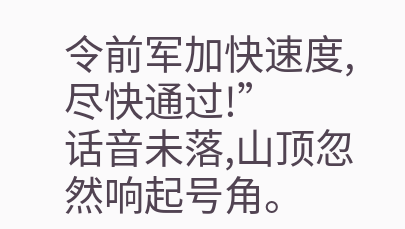令前军加快速度,尽快通过!”
话音未落,山顶忽然响起号角。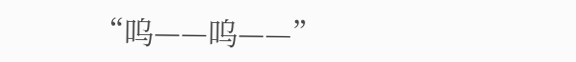“呜——呜——”